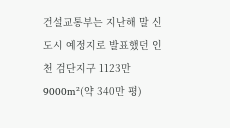건설교통부는 지난해 말 신도시 예정지로 발표했던 인천 검단지구 1123만9000m²(약 340만 평)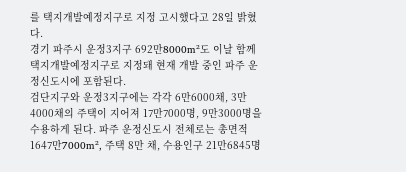를 택지개발예정지구로 지정 고시했다고 28일 밝혔다.
경기 파주시 운정3지구 692만8000m²도 이날 함께 택지개발예정지구로 지정돼 현재 개발 중인 파주 운정신도시에 포함된다.
검단지구와 운정3지구에는 각각 6만6000채, 3만4000채의 주택이 지어져 17만7000명, 9만3000명을 수용하게 된다. 파주 운정신도시 전체로는 총면적 1647만7000m², 주택 8만 채, 수용인구 21만6845명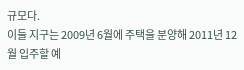규모다.
이들 지구는 2009년 6월에 주택을 분양해 2011년 12월 입주할 예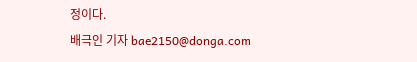정이다.
배극인 기자 bae2150@donga.com